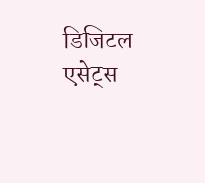डिजिटल एसेट्स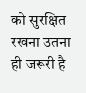को सुरक्षित रखना उतना ही जरूरी है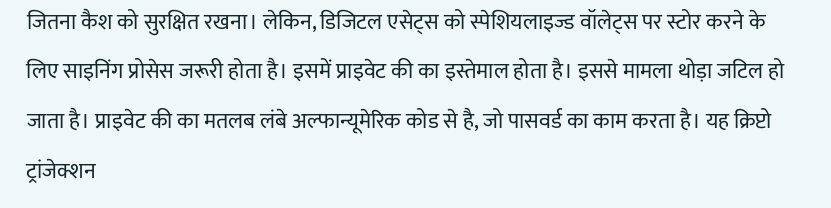जितना कैश को सुरक्षित रखना। लेकिन, डिजिटल एसेट्स को स्पेशियलाइज्ड वॉलेट्स पर स्टोर करने के लिए साइनिंग प्रोसेस जरूरी होता है। इसमें प्राइवेट की का इस्तेमाल होता है। इससे मामला थोड़ा जटिल हो जाता है। प्राइवेट की का मतलब लंबे अल्फान्यूमेरिक कोड से है, जो पासवर्ड का काम करता है। यह क्रिप्टो ट्रांजेक्शन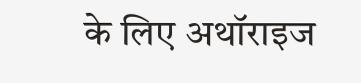के लिए अथॉराइज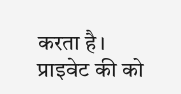करता है। प्राइवेट की को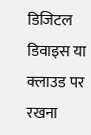डिजिटल डिवाइस या क्लाउड पर रखना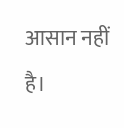आसान नहीं है।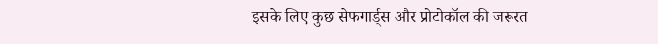इसके लिए कुछ सेफगार्ड्स और प्रोटोकॉल की जरूरत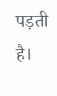पड़ती है।